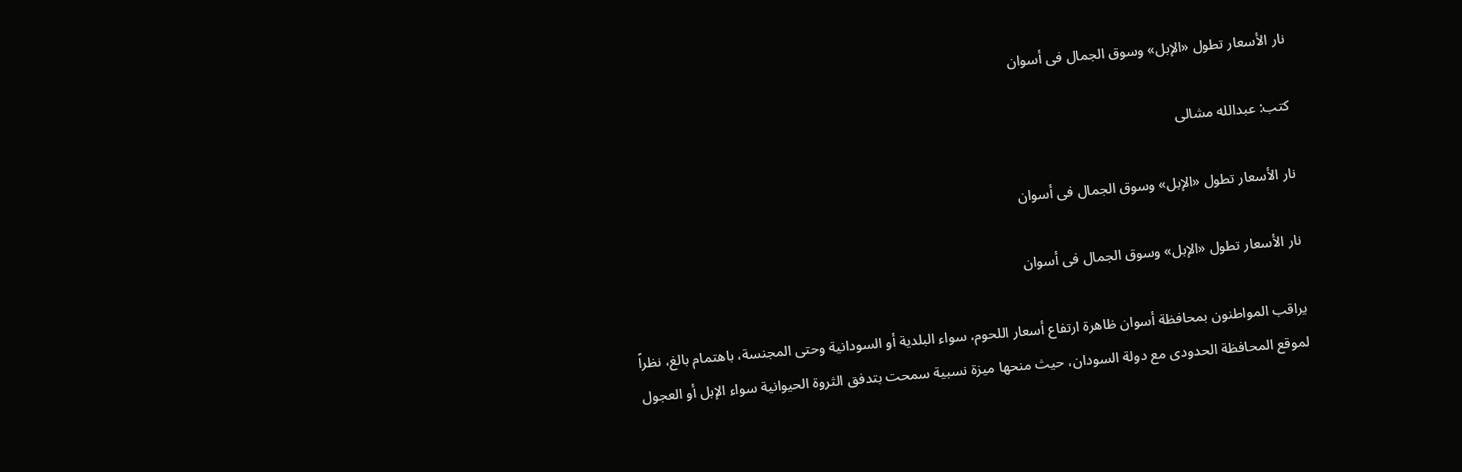نار الأسعار تطول «الإبل» وسوق الجمال فى أسوان

كتب: عبدالله مشالى

نار الأسعار تطول «الإبل» وسوق الجمال فى أسوان

نار الأسعار تطول «الإبل» وسوق الجمال فى أسوان

يراقب المواطنون بمحافظة أسوان ظاهرة ارتفاع أسعار اللحوم، سواء البلدية أو السودانية وحتى المجنسة، باهتمام بالغ، نظراً لموقع المحافظة الحدودى مع دولة السودان، حيث منحها ميزة نسبية سمحت بتدفق الثروة الحيوانية سواء الإبل أو العجول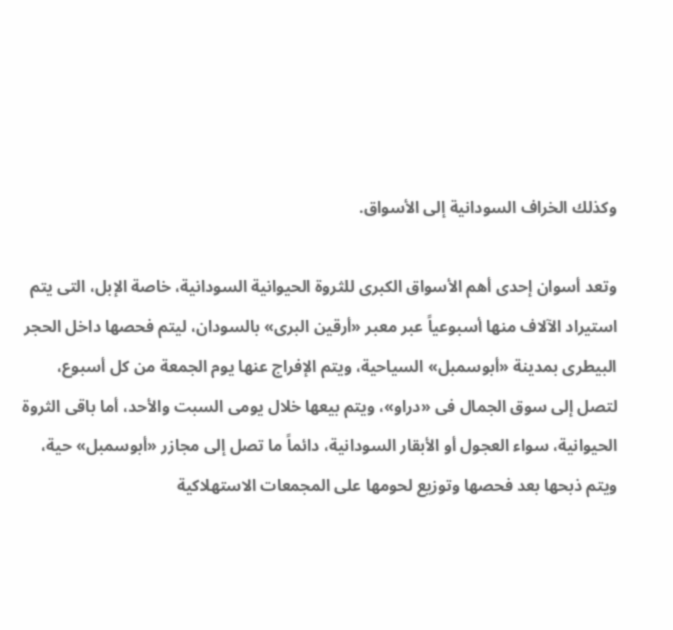وكذلك الخراف السودانية إلى الأسواق.

وتعد أسوان إحدى أهم الأسواق الكبرى للثروة الحيوانية السودانية، خاصة الإبل، التى يتم استيراد الآلاف منها أسبوعياً عبر معبر «أرقين البرى» بالسودان، ليتم فحصها داخل الحجر البيطرى بمدينة «أبوسمبل» السياحية، ويتم الإفراج عنها يوم الجمعة من كل أسبوع، لتصل إلى سوق الجمال فى «دراو»، ويتم بيعها خلال يومى السبت والأحد، أما باقى الثروة الحيوانية، سواء العجول أو الأبقار السودانية، دائماً ما تصل إلى مجازر «أبوسمبل» حية، ويتم ذبحها بعد فحصها وتوزيع لحومها على المجمعات الاستهلاكية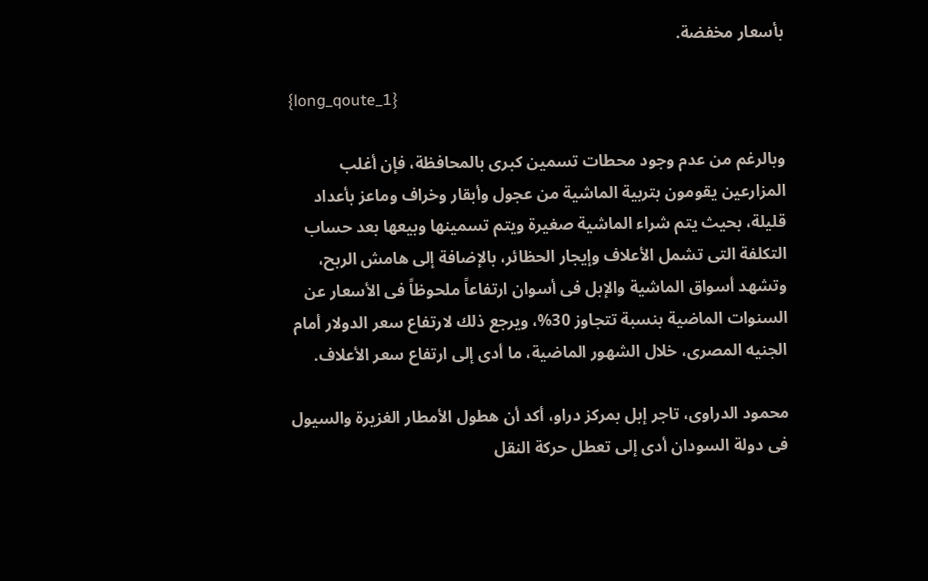بأسعار مخفضة.

{long_qoute_1}

وبالرغم من عدم وجود محطات تسمين كبرى بالمحافظة، فإن أغلب المزارعين يقومون بتربية الماشية من عجول وأبقار وخراف وماعز بأعداد قليلة، بحيث يتم شراء الماشية صغيرة ويتم تسمينها وبيعها بعد حساب التكلفة التى تشمل الأعلاف وإيجار الحظائر، بالإضافة إلى هامش الربح، وتشهد أسواق الماشية والإبل فى أسوان ارتفاعاً ملحوظاً فى الأسعار عن السنوات الماضية بنسبة تتجاوز 30%، ويرجع ذلك لارتفاع سعر الدولار أمام الجنيه المصرى، خلال الشهور الماضية، ما أدى إلى ارتفاع سعر الأعلاف.

محمود الدراوى، تاجر إبل بمركز دراو، أكد أن هطول الأمطار الغزيرة والسيول فى دولة السودان أدى إلى تعطل حركة النقل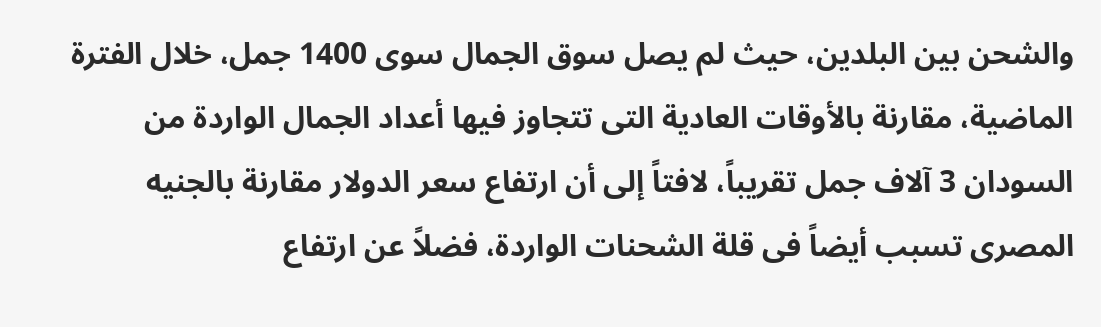والشحن بين البلدين، حيث لم يصل سوق الجمال سوى 1400 جمل، خلال الفترة الماضية، مقارنة بالأوقات العادية التى تتجاوز فيها أعداد الجمال الواردة من السودان 3 آلاف جمل تقريباً، لافتاً إلى أن ارتفاع سعر الدولار مقارنة بالجنيه المصرى تسبب أيضاً فى قلة الشحنات الواردة، فضلاً عن ارتفاع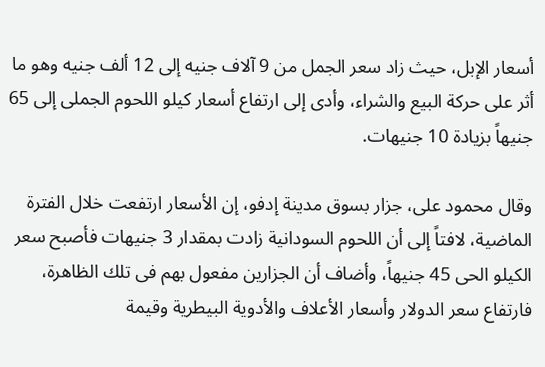أسعار الإبل، حيث زاد سعر الجمل من 9 آلاف جنيه إلى 12 ألف جنيه وهو ما أثر على حركة البيع والشراء، وأدى إلى ارتفاع أسعار كيلو اللحوم الجملى إلى 65 جنيهاً بزيادة 10 جنيهات.

وقال محمود على، جزار بسوق مدينة إدفو، إن الأسعار ارتفعت خلال الفترة الماضية، لافتاً إلى أن اللحوم السودانية زادت بمقدار 3 جنيهات فأصبح سعر الكيلو الحى 45 جنيهاً، وأضاف أن الجزارين مفعول بهم فى تلك الظاهرة، فارتفاع سعر الدولار وأسعار الأعلاف والأدوية البيطرية وقيمة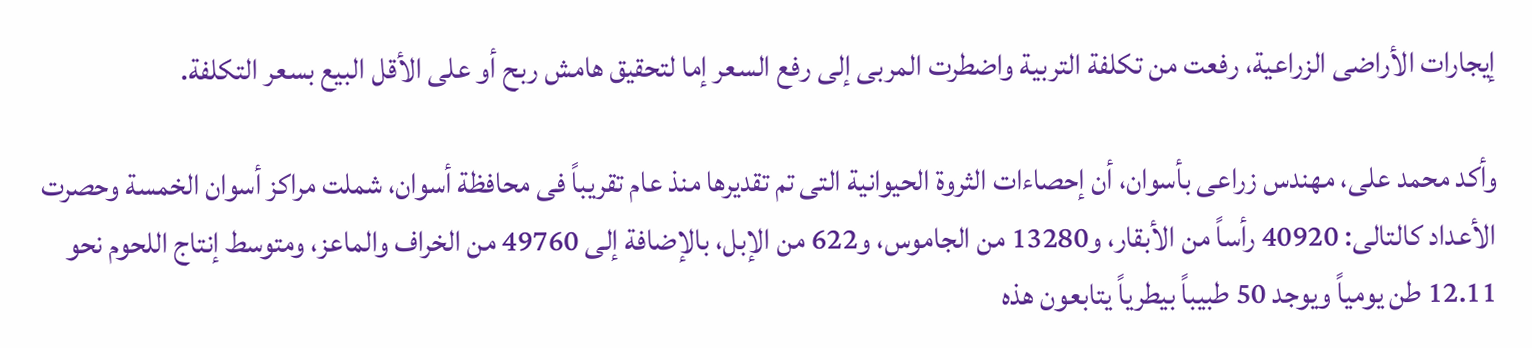إيجارات الأراضى الزراعية، رفعت من تكلفة التربية واضطرت المربى إلى رفع السعر إما لتحقيق هامش ربح أو على الأقل البيع بسعر التكلفة.

وأكد محمد على، مهندس زراعى بأسوان، أن إحصاءات الثروة الحيوانية التى تم تقديرها منذ عام تقريباً فى محافظة أسوان، شملت مراكز أسوان الخمسة وحصرت الأعداد كالتالى: 40920 رأساً من الأبقار، و13280 من الجاموس، و622 من الإبل، بالإضافة إلى 49760 من الخراف والماعز، ومتوسط إنتاج اللحوم نحو 12.11 طن يومياً ويوجد 50 طبيباً بيطرياً يتابعون هذه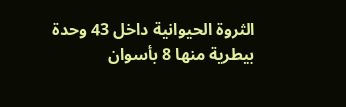الثروة الحيوانية داخل 43 وحدة بيطرية منها 8 بأسوان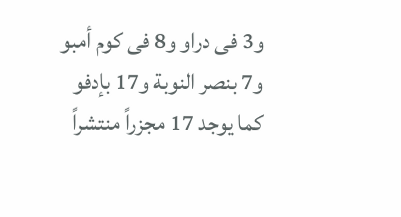و3 فى دراو و8 فى كوم أمبو و7 بنصر النوبة و17 بإدفو كما يوجد 17 مجزراً منتشراً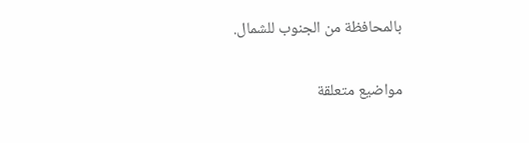بالمحافظة من الجنوب للشمال.


مواضيع متعلقة